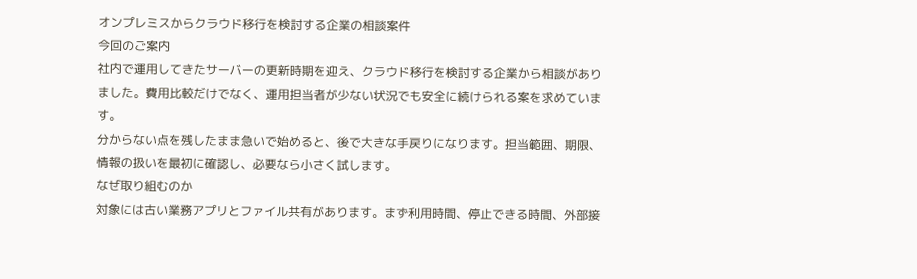オンプレミスからクラウド移行を検討する企業の相談案件
今回のご案内
社内で運用してきたサーバーの更新時期を迎え、クラウド移行を検討する企業から相談がありました。費用比較だけでなく、運用担当者が少ない状況でも安全に続けられる案を求めています。
分からない点を残したまま急いで始めると、後で大きな手戻りになります。担当範囲、期限、情報の扱いを最初に確認し、必要なら小さく試します。
なぜ取り組むのか
対象には古い業務アプリとファイル共有があります。まず利用時間、停止できる時間、外部接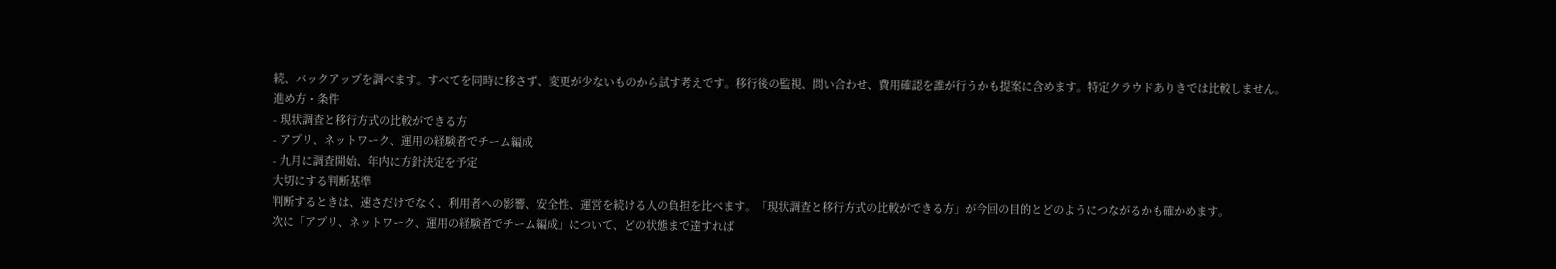続、バックアップを調べます。すべてを同時に移さず、変更が少ないものから試す考えです。移行後の監視、問い合わせ、費用確認を誰が行うかも提案に含めます。特定クラウドありきでは比較しません。
進め方・条件
- 現状調査と移行方式の比較ができる方
- アプリ、ネットワーク、運用の経験者でチーム編成
- 九月に調査開始、年内に方針決定を予定
大切にする判断基準
判断するときは、速さだけでなく、利用者への影響、安全性、運営を続ける人の負担を比べます。「現状調査と移行方式の比較ができる方」が今回の目的とどのようにつながるかも確かめます。
次に「アプリ、ネットワーク、運用の経験者でチーム編成」について、どの状態まで達すれば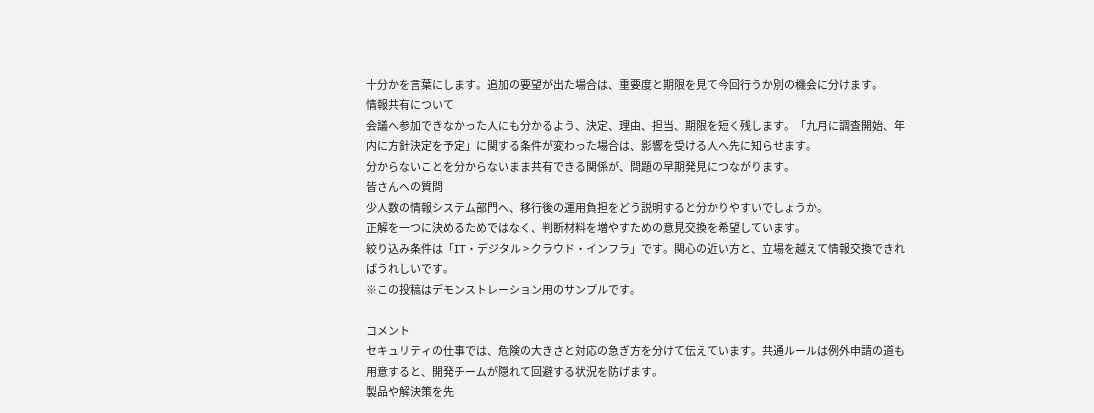十分かを言葉にします。追加の要望が出た場合は、重要度と期限を見て今回行うか別の機会に分けます。
情報共有について
会議へ参加できなかった人にも分かるよう、決定、理由、担当、期限を短く残します。「九月に調査開始、年内に方針決定を予定」に関する条件が変わった場合は、影響を受ける人へ先に知らせます。
分からないことを分からないまま共有できる関係が、問題の早期発見につながります。
皆さんへの質問
少人数の情報システム部門へ、移行後の運用負担をどう説明すると分かりやすいでしょうか。
正解を一つに決めるためではなく、判断材料を増やすための意見交換を希望しています。
絞り込み条件は「IT・デジタル > クラウド・インフラ」です。関心の近い方と、立場を越えて情報交換できればうれしいです。
※この投稿はデモンストレーション用のサンプルです。

コメント
セキュリティの仕事では、危険の大きさと対応の急ぎ方を分けて伝えています。共通ルールは例外申請の道も用意すると、開発チームが隠れて回避する状況を防げます。
製品や解決策を先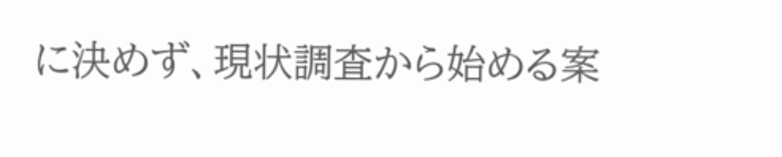に決めず、現状調査から始める案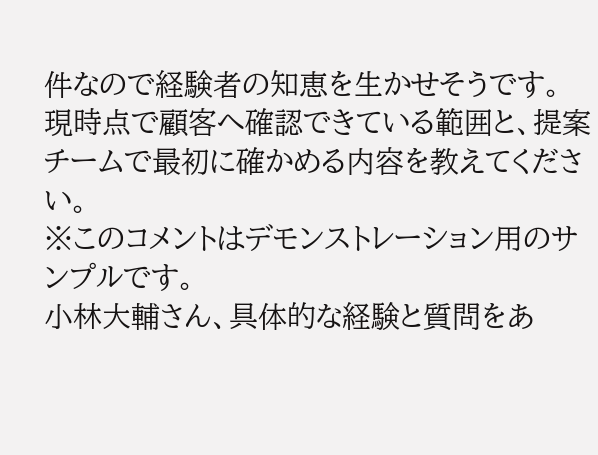件なので経験者の知恵を生かせそうです。 現時点で顧客へ確認できている範囲と、提案チームで最初に確かめる内容を教えてください。
※このコメントはデモンストレーション用のサンプルです。
小林大輔さん、具体的な経験と質問をあ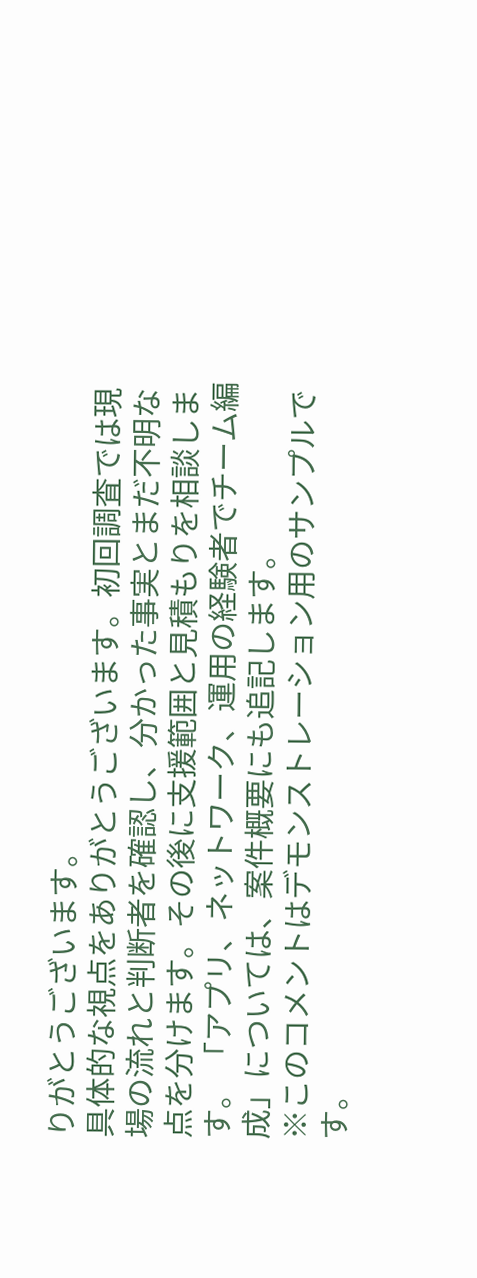りがとうございます。
具体的な視点をありがとうございます。初回調査では現場の流れと判断者を確認し、分かった事実とまだ不明な点を分けます。その後に支援範囲と見積もりを相談します。 「アプリ、ネットワーク、運用の経験者でチーム編成」については、案件概要にも追記します。
※このコメントはデモンストレーション用のサンプルです。